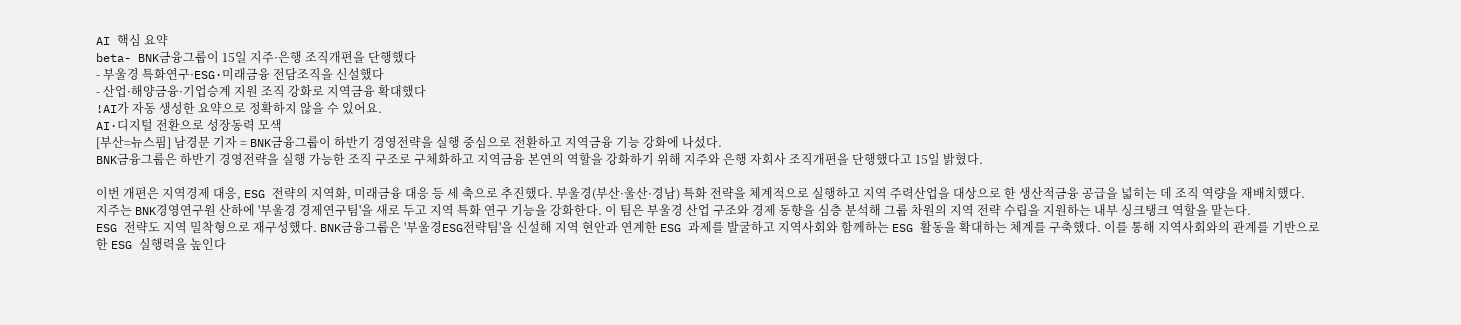AI 핵심 요약
beta- BNK금융그룹이 15일 지주·은행 조직개편을 단행했다
- 부울경 특화연구·ESG·미래금융 전담조직을 신설했다
- 산업·해양금융·기업승계 지원 조직 강화로 지역금융 확대했다
!AI가 자동 생성한 요약으로 정확하지 않을 수 있어요.
AI·디지털 전환으로 성장동력 모색
[부산=뉴스핌] 남경문 기자 = BNK금융그룹이 하반기 경영전략을 실행 중심으로 전환하고 지역금융 기능 강화에 나섰다.
BNK금융그룹은 하반기 경영전략을 실행 가능한 조직 구조로 구체화하고 지역금융 본연의 역할을 강화하기 위해 지주와 은행 자회사 조직개편을 단행했다고 15일 밝혔다.

이번 개편은 지역경제 대응, ESG 전략의 지역화, 미래금융 대응 등 세 축으로 추진했다. 부울경(부산·울산·경남) 특화 전략을 체계적으로 실행하고 지역 주력산업을 대상으로 한 생산적금융 공급을 넓히는 데 조직 역량을 재배치했다.
지주는 BNK경영연구원 산하에 '부울경 경제연구팀'을 새로 두고 지역 특화 연구 기능을 강화한다. 이 팀은 부울경 산업 구조와 경제 동향을 심층 분석해 그룹 차원의 지역 전략 수립을 지원하는 내부 싱크탱크 역할을 맡는다.
ESG 전략도 지역 밀착형으로 재구성했다. BNK금융그룹은 '부울경ESG전략팀'을 신설해 지역 현안과 연계한 ESG 과제를 발굴하고 지역사회와 함께하는 ESG 활동을 확대하는 체계를 구축했다. 이를 통해 지역사회와의 관계를 기반으로 한 ESG 실행력을 높인다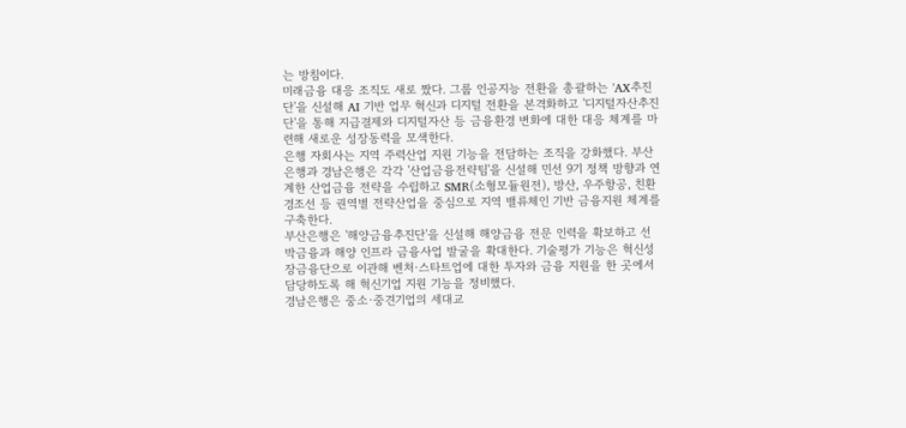는 방침이다.
미래금융 대응 조직도 새로 짰다. 그룹 인공지능 전환을 총괄하는 'AX추진단'을 신설해 AI 기반 업무 혁신과 디지털 전환을 본격화하고 '디지털자산추진단'을 통해 지급결제와 디지털자산 등 금융환경 변화에 대한 대응 체계를 마련해 새로운 성장동력을 모색한다.
은행 자회사는 지역 주력산업 지원 기능을 전담하는 조직을 강화했다. 부산은행과 경남은행은 각각 '산업금융전략팀'을 신설해 민선 9기 정책 방향과 연계한 산업금융 전략을 수립하고 SMR(소형모듈원전), 방산, 우주항공, 친환경조선 등 권역별 전략산업을 중심으로 지역 밸류체인 기반 금융지원 체계를 구축한다.
부산은행은 '해양금융추진단'을 신설해 해양금융 전문 인력을 확보하고 선박금융과 해양 인프라 금융사업 발굴을 확대한다. 기술평가 기능은 혁신성장금융단으로 이관해 벤처·스타트업에 대한 투자와 금융 지원을 한 곳에서 담당하도록 해 혁신기업 지원 기능을 정비했다.
경남은행은 중소·중견기업의 세대교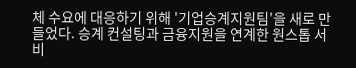체 수요에 대응하기 위해 '기업승계지원팀'을 새로 만들었다. 승계 컨설팅과 금융지원을 연계한 원스톱 서비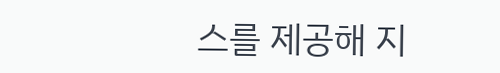스를 제공해 지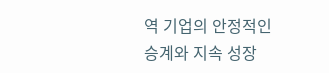역 기업의 안정적인 승계와 지속 성장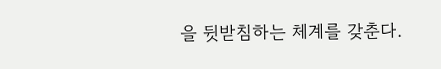을 뒷받침하는 체계를 갖춘다.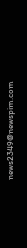news2349@newspim.com